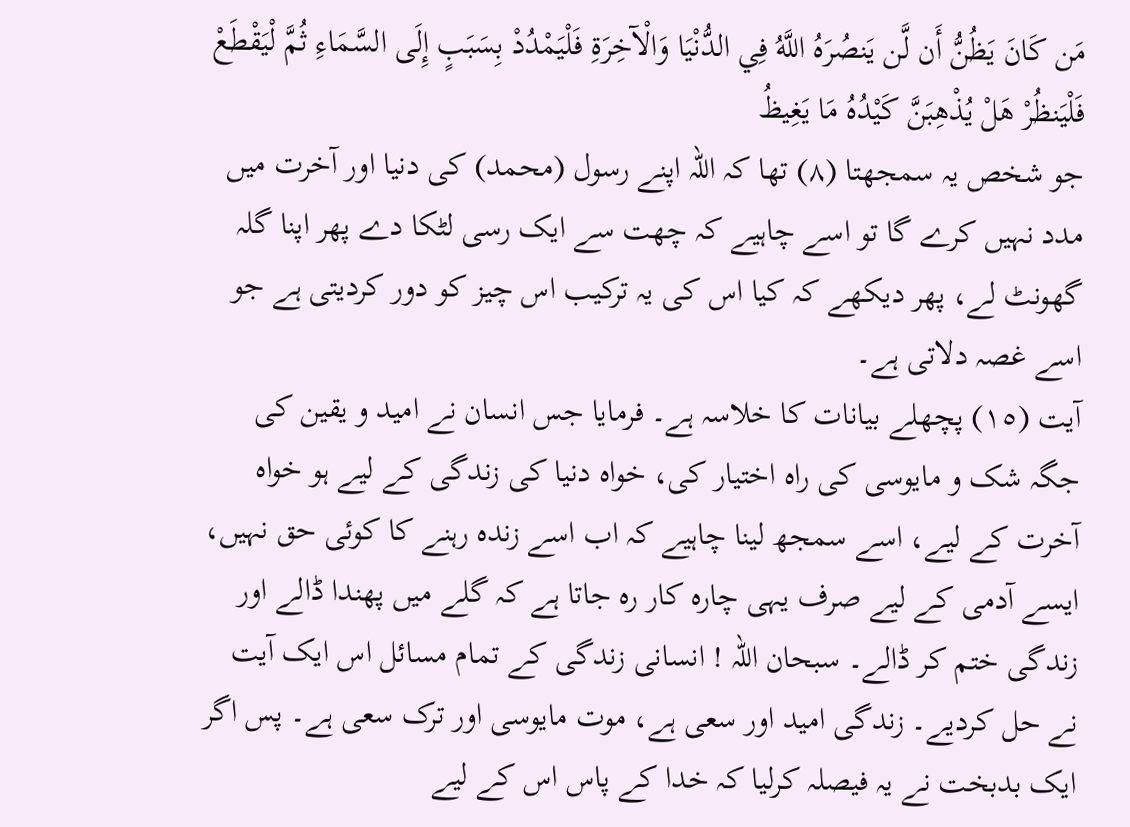مَن كَانَ يَظُنُّ أَن لَّن يَنصُرَهُ اللَّهُ فِي الدُّنْيَا وَالْآخِرَةِ فَلْيَمْدُدْ بِسَبَبٍ إِلَى السَّمَاءِ ثُمَّ لْيَقْطَعْ فَلْيَنظُرْ هَلْ يُذْهِبَنَّ كَيْدُهُ مَا يَغِيظُ
جو شخص یہ سمجھتا (٨) تھا کہ اللہ اپنے رسول (محمد) کی دنیا اور آخرت میں مدد نہیں کرے گا تو اسے چاہیے کہ چھت سے ایک رسی لٹکا دے پھر اپنا گلہ گھونٹ لے، پھر دیکھے کہ کیا اس کی یہ ترکیب اس چیز کو دور کردیتی ہے جو اسے غصہ دلاتی ہے۔
آیت (١٥) پچھلے بیانات کا خلاسہ ہے۔ فرمایا جس انسان نے امید و یقین کی جگہ شک و مایوسی کی راہ اختیار کی، خواہ دنیا کی زندگی کے لیے ہو خواہ آخرت کے لیے، اسے سمجھ لینا چاہیے کہ اب اسے زندہ رہنے کا کوئی حق نہیں، ایسے آدمی کے لیے صرف یہی چارہ کار رہ جاتا ہے کہ گلے میں پھندا ڈالے اور زندگی ختم کر ڈالے۔ سبحان اللہ ! انسانی زندگی کے تمام مسائل اس ایک آیت نے حل کردیے۔ زندگی امید اور سعی ہے، موت مایوسی اور ترک سعی ہے۔ پس اگر ایک بدبخت نے یہ فیصلہ کرلیا کہ خدا کے پاس اس کے لیے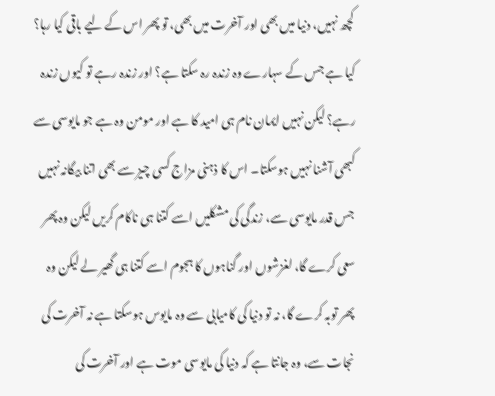کچھ نہیں، دنیا میں بھی اور آخرت میں بھی، تو پھر اس کے لیے باقی کیا رہا؟ کیا ہے جس کے سہارے وہ زندہ رہ سکتا ہے؟ اور زندہ رہے تو کیوں زندہ رہے؟ لیکن نہیں ایمان نام ہی امید کا ہے اور مومن وہ ہے جو مایوسی سے کبھی آشنا نہیں ہوسکتا۔ اس کا ذہنی مزاج کسی چیز سے بھی اتنا بیگانہ نہیں جس قدر مایوسی سے، زندگی کی مشکلیں اسے کتنا ہی ناکام کریں لیکن وہ پھر سعی کرے گا، لغزشوں اور گناہوں کا ہجوم اسے کتنا ہی گھیر لے لیکن وہ پھر توبہ کرے گا، نہ تو دنیا کی کامیابی سے وہ مایوس ہوسکتا ہے نہ آخرت کی نجات سے، وہ جانتا ہے کہ دنیا کی مایوسی موت ہے اور آخرت کی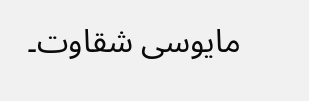مایوسی شقاوت۔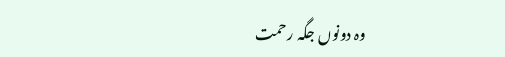وہ دونوں جگہ رحمت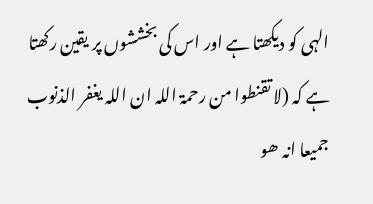الہی کو دیکھتا ہے اور اس کی بخششوں پر یقین رکھتا ہے کہ (لا تقنطوا من رحمۃ اللہ ان اللہ یغفر الذنوب جمیعا انہ ھو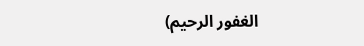الغفور الرحیم)